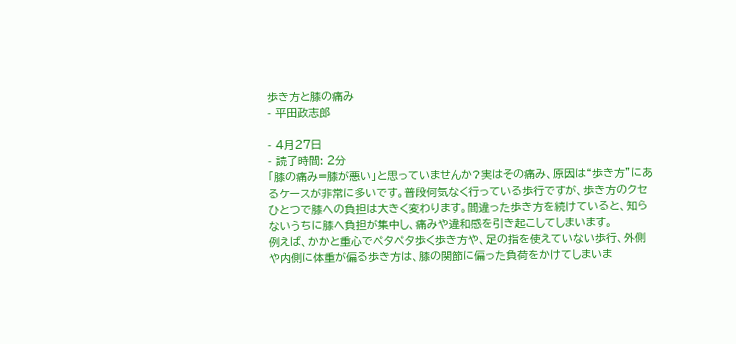歩き方と膝の痛み
- 平田政志郎

- 4月27日
- 読了時間: 2分
「膝の痛み=膝が悪い」と思っていませんか?実はその痛み、原因は“歩き方”にあるケースが非常に多いです。普段何気なく行っている歩行ですが、歩き方のクセひとつで膝への負担は大きく変わります。間違った歩き方を続けていると、知らないうちに膝へ負担が集中し、痛みや違和感を引き起こしてしまいます。
例えば、かかと重心でペタペタ歩く歩き方や、足の指を使えていない歩行、外側や内側に体重が偏る歩き方は、膝の関節に偏った負荷をかけてしまいま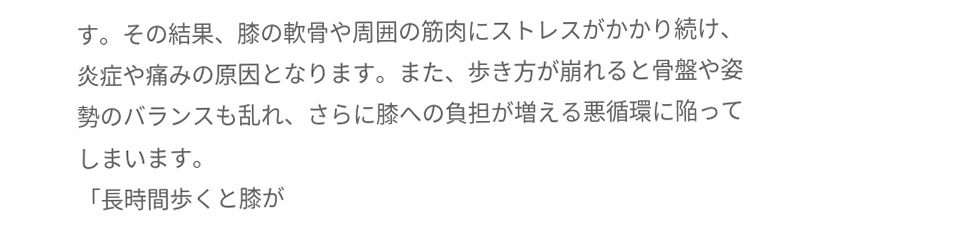す。その結果、膝の軟骨や周囲の筋肉にストレスがかかり続け、炎症や痛みの原因となります。また、歩き方が崩れると骨盤や姿勢のバランスも乱れ、さらに膝への負担が増える悪循環に陥ってしまいます。
「長時間歩くと膝が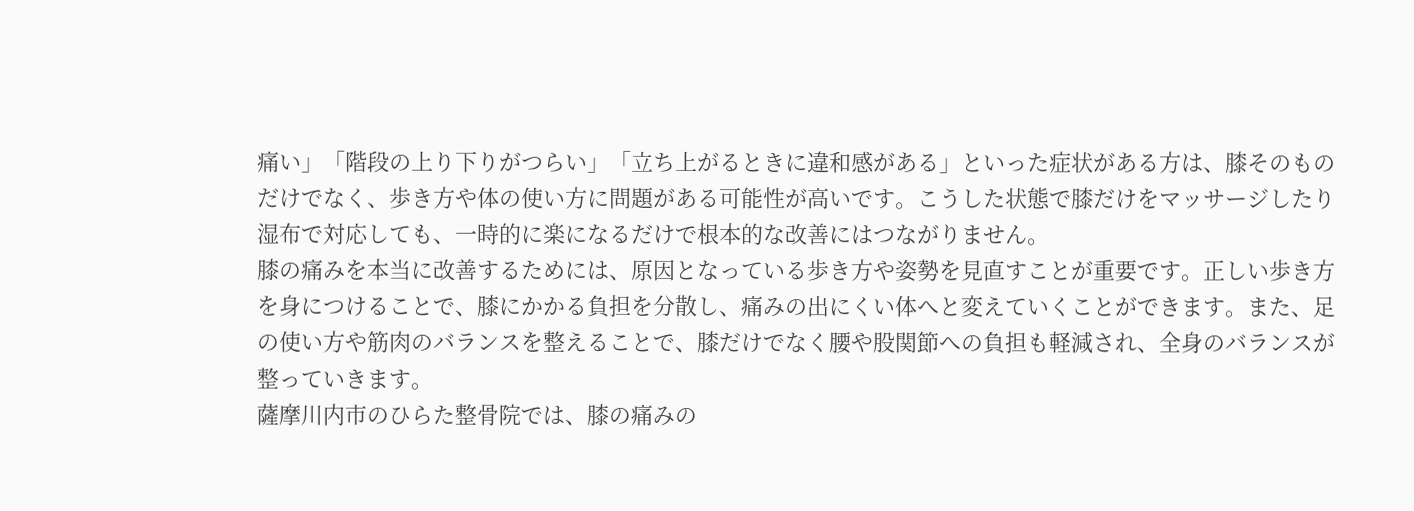痛い」「階段の上り下りがつらい」「立ち上がるときに違和感がある」といった症状がある方は、膝そのものだけでなく、歩き方や体の使い方に問題がある可能性が高いです。こうした状態で膝だけをマッサージしたり湿布で対応しても、一時的に楽になるだけで根本的な改善にはつながりません。
膝の痛みを本当に改善するためには、原因となっている歩き方や姿勢を見直すことが重要です。正しい歩き方を身につけることで、膝にかかる負担を分散し、痛みの出にくい体へと変えていくことができます。また、足の使い方や筋肉のバランスを整えることで、膝だけでなく腰や股関節への負担も軽減され、全身のバランスが整っていきます。
薩摩川内市のひらた整骨院では、膝の痛みの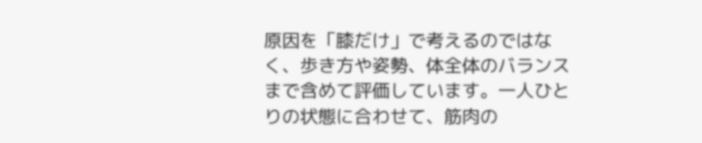原因を「膝だけ」で考えるのではなく、歩き方や姿勢、体全体のバランスまで含めて評価しています。一人ひとりの状態に合わせて、筋肉の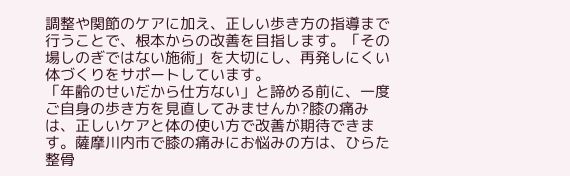調整や関節のケアに加え、正しい歩き方の指導まで行うことで、根本からの改善を目指します。「その場しのぎではない施術」を大切にし、再発しにくい体づくりをサポートしています。
「年齢のせいだから仕方ない」と諦める前に、一度ご自身の歩き方を見直してみませんか?膝の痛みは、正しいケアと体の使い方で改善が期待できます。薩摩川内市で膝の痛みにお悩みの方は、ひらた整骨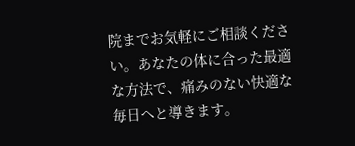院までお気軽にご相談ください。あなたの体に合った最適な方法で、痛みのない快適な毎日へと導きます。